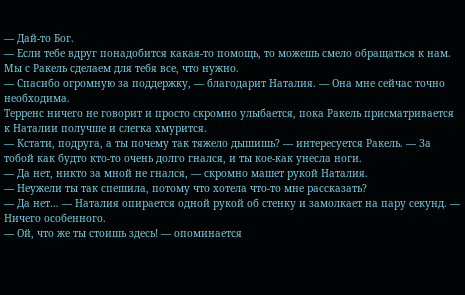— Дай-то Бог.
— Если тебе вдруг понадобится какая-то помощь, то можешь смело обращаться к нам. Мы с Ракель сделаем для тебя все, что нужно.
— Спасибо огромную за поддержку, — благодарит Наталия. — Она мне сейчас точно необходима.
Терренс ничего не говорит и просто скромно улыбается, пока Ракель присматривается к Наталии получше и слегка хмурится.
— Кстати, подруга, а ты почему так тяжело дышишь? — интересуется Ракель. — За тобой как будто кто-то очень долго гнался, и ты кое-как унесла ноги.
— Да нет, никто за мной не гнался, — скромно машет рукой Наталия.
— Неужели ты так спешила, потому что хотела что-то мне рассказать?
— Да нет… — Наталия опирается одной рукой об стенку и замолкает на пару секунд. — Ничего особенного.
— Ой, что же ты стоишь здесь! — опоминается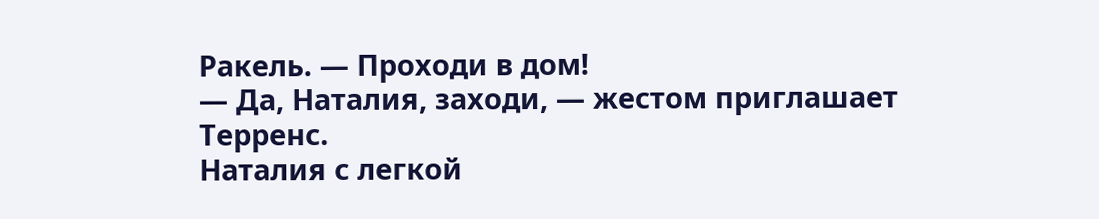Ракель. — Проходи в дом!
— Да, Наталия, заходи, — жестом приглашает Терренс.
Наталия с легкой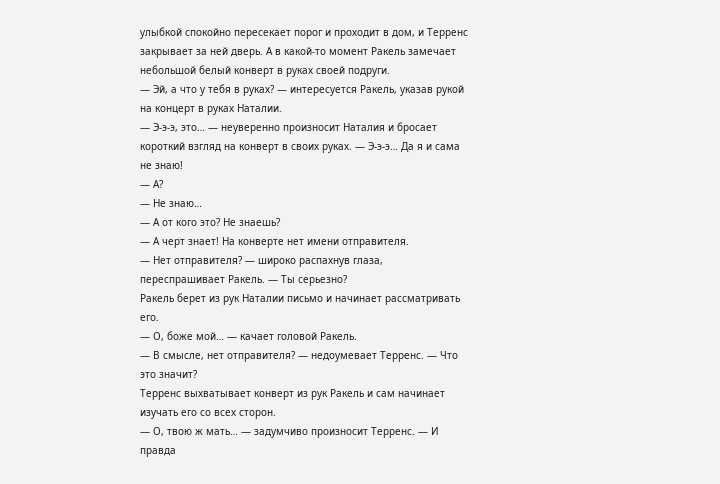улыбкой спокойно пересекает порог и проходит в дом, и Терренс закрывает за ней дверь. А в какой-то момент Ракель замечает небольшой белый конверт в руках своей подруги.
— Эй, а что у тебя в руках? — интересуется Ракель, указав рукой на концерт в руках Наталии.
— Э-э-э, это… — неуверенно произносит Наталия и бросает короткий взгляд на конверт в своих руках. — Э-э-э… Да я и сама не знаю!
— А?
— Не знаю…
— А от кого это? Не знаешь?
— А черт знает! На конверте нет имени отправителя.
— Нет отправителя? — широко распахнув глаза, переспрашивает Ракель. — Ты серьезно?
Ракель берет из рук Наталии письмо и начинает рассматривать его.
— О, боже мой… — качает головой Ракель.
— В смысле, нет отправителя? — недоумевает Терренс. — Что это значит?
Терренс выхватывает конверт из рук Ракель и сам начинает изучать его со всех сторон.
— О, твою ж мать… — задумчиво произносит Терренс. — И правда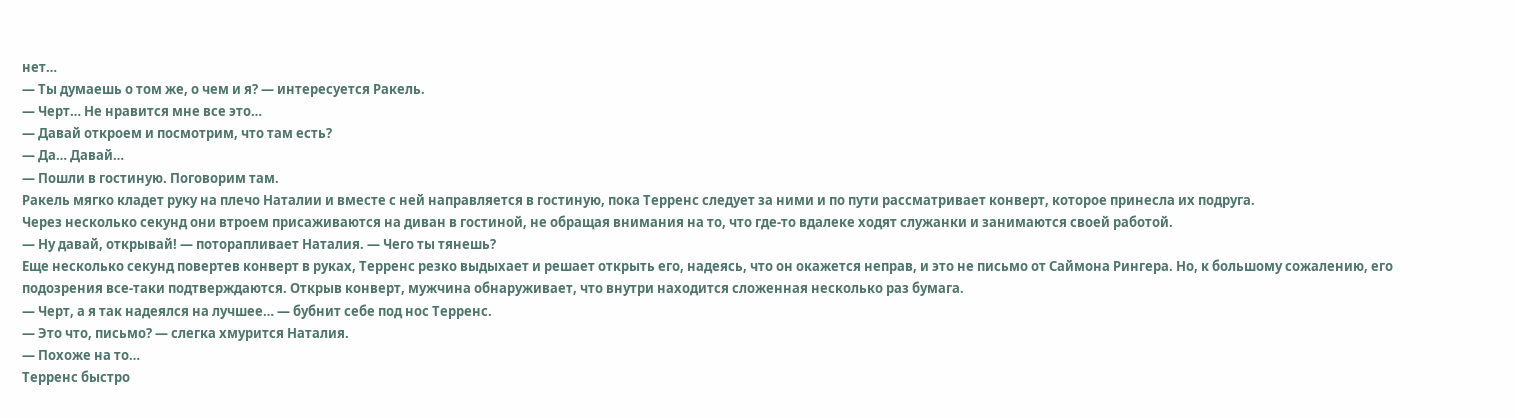нет…
— Ты думаешь о том же, о чем и я? — интересуется Ракель.
— Черт… Не нравится мне все это…
— Давай откроем и посмотрим, что там есть?
— Да… Давай…
— Пошли в гостиную. Поговорим там.
Ракель мягко кладет руку на плечо Наталии и вместе с ней направляется в гостиную, пока Терренс следует за ними и по пути рассматривает конверт, которое принесла их подруга.
Через несколько секунд они втроем присаживаются на диван в гостиной, не обращая внимания на то, что где-то вдалеке ходят служанки и занимаются своей работой.
— Ну давай, открывай! — поторапливает Наталия. — Чего ты тянешь?
Еще несколько секунд повертев конверт в руках, Терренс резко выдыхает и решает открыть его, надеясь, что он окажется неправ, и это не письмо от Саймона Рингера. Но, к большому сожалению, его подозрения все-таки подтверждаются. Открыв конверт, мужчина обнаруживает, что внутри находится сложенная несколько раз бумага.
— Черт, а я так надеялся на лучшее… — бубнит себе под нос Терренс.
— Это что, письмо? — слегка хмурится Наталия.
— Похоже на то…
Терренс быстро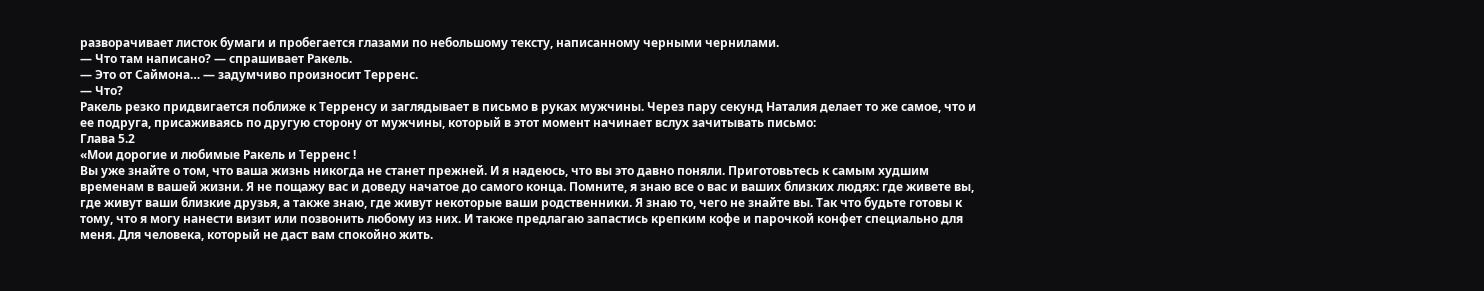разворачивает листок бумаги и пробегается глазами по небольшому тексту, написанному черными чернилами.
— Что там написано? — спрашивает Ракель.
— Это от Саймона… — задумчиво произносит Терренс.
— Что?
Ракель резко придвигается поближе к Терренсу и заглядывает в письмо в руках мужчины. Через пару секунд Наталия делает то же самое, что и ее подруга, присаживаясь по другую сторону от мужчины, который в этот момент начинает вслух зачитывать письмо:
Глава 5.2
«Мои дорогие и любимые Ракель и Терренс !
Вы уже знайте о том, что ваша жизнь никогда не станет прежней. И я надеюсь, что вы это давно поняли. Приготовьтесь к самым худшим временам в вашей жизни. Я не пощажу вас и доведу начатое до самого конца. Помните, я знаю все о вас и ваших близких людях: где живете вы, где живут ваши близкие друзья, а также знаю, где живут некоторые ваши родственники. Я знаю то, чего не знайте вы. Так что будьте готовы к тому, что я могу нанести визит или позвонить любому из них. И также предлагаю запастись крепким кофе и парочкой конфет специально для меня. Для человека, который не даст вам спокойно жить.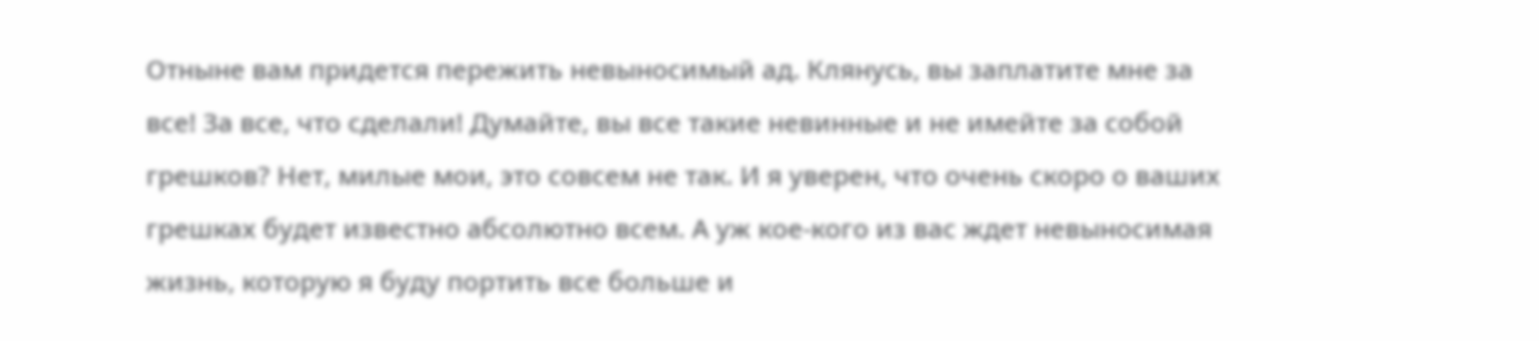Отныне вам придется пережить невыносимый ад. Клянусь, вы заплатите мне за все! За все, что сделали! Думайте, вы все такие невинные и не имейте за собой грешков? Нет, милые мои, это совсем не так. И я уверен, что очень скоро о ваших грешках будет известно абсолютно всем. А уж кое-кого из вас ждет невыносимая жизнь, которую я буду портить все больше и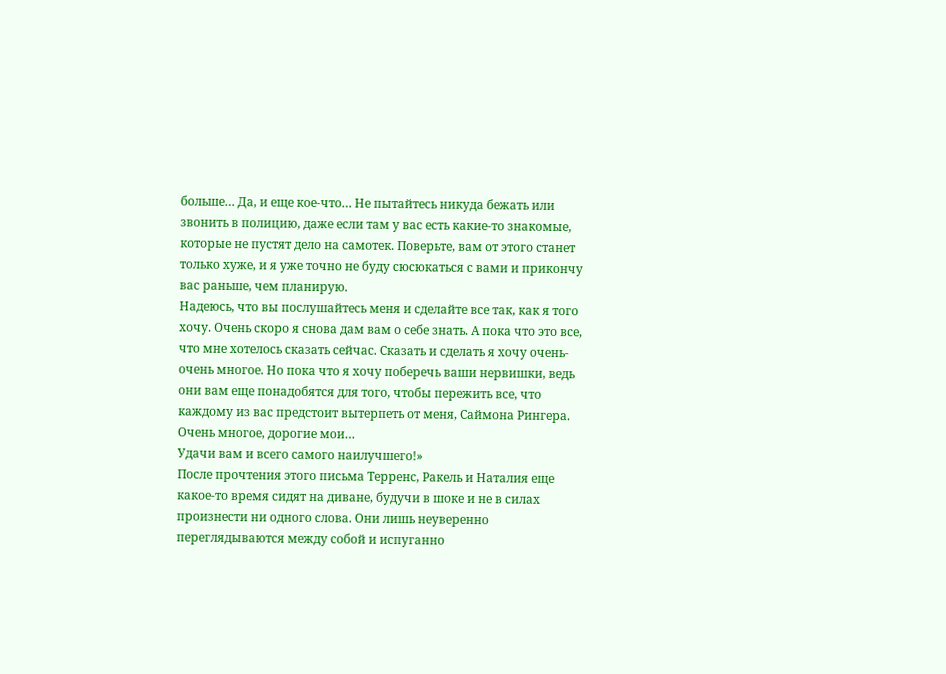больше… Да, и еще кое-что… Не пытайтесь никуда бежать или звонить в полицию, даже если там у вас есть какие-то знакомые, которые не пустят дело на самотек. Поверьте, вам от этого станет только хуже, и я уже точно не буду сюсюкаться с вами и прикончу вас раньше, чем планирую.
Надеюсь, что вы послушайтесь меня и сделайте все так, как я того хочу. Очень скоро я снова дам вам о себе знать. А пока что это все, что мне хотелось сказать сейчас. Сказать и сделать я хочу очень-очень многое. Но пока что я хочу поберечь ваши нервишки, ведь они вам еще понадобятся для того, чтобы пережить все, что каждому из вас предстоит вытерпеть от меня, Саймона Рингера. Очень многое, дорогие мои…
Удачи вам и всего самого наилучшего!»
После прочтения этого письма Терренс, Ракель и Наталия еще какое-то время сидят на диване, будучи в шоке и не в силах произнести ни одного слова. Они лишь неуверенно переглядываются между собой и испуганно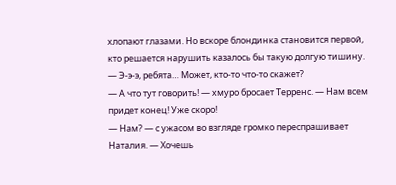хлопают глазами. Но вскоре блондинка становится первой, кто решается нарушить казалось бы такую долгую тишину.
— Э-э-э, ребята… Может, кто-то что-то скажет?
— А что тут говорить! — хмуро бросает Терренс. — Нам всем придет конец! Уже скоро!
— Нам? — с ужасом во взгляде громко переспрашивает Наталия. — Хочешь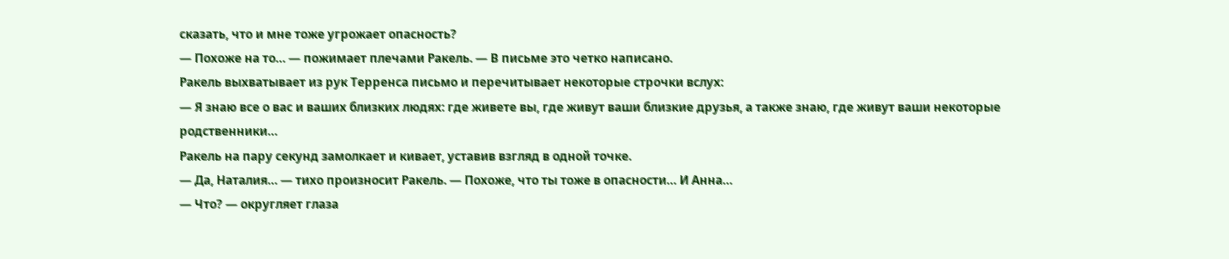сказать, что и мне тоже угрожает опасность?
— Похоже на то… — пожимает плечами Ракель. — В письме это четко написано.
Ракель выхватывает из рук Терренса письмо и перечитывает некоторые строчки вслух:
— Я знаю все о вас и ваших близких людях: где живете вы, где живут ваши близкие друзья, а также знаю, где живут ваши некоторые родственники…
Ракель на пару секунд замолкает и кивает, уставив взгляд в одной точке.
— Да, Наталия… — тихо произносит Ракель. — Похоже, что ты тоже в опасности… И Анна…
— Что? — округляет глаза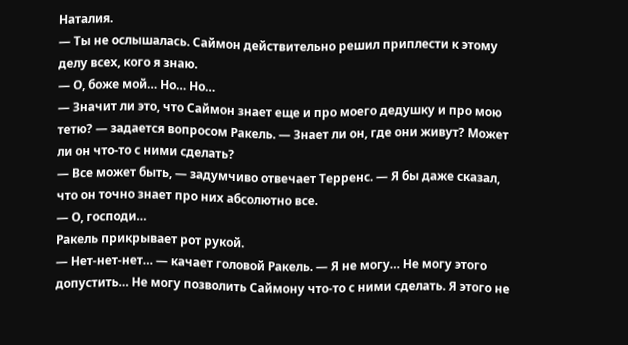Наталия.
— Ты не ослышалась. Саймон действительно решил приплести к этому делу всех, кого я знаю.
— О, боже мой… Но… Но…
— Значит ли это, что Саймон знает еще и про моего дедушку и про мою тетю? — задается вопросом Ракель. — Знает ли он, где они живут? Может ли он что-то с ними сделать?
— Все может быть, — задумчиво отвечает Терренс. — Я бы даже сказал, что он точно знает про них абсолютно все.
— О, господи…
Ракель прикрывает рот рукой.
— Нет-нет-нет… — качает головой Ракель. — Я не могу… Не могу этого допустить… Не могу позволить Саймону что-то с ними сделать. Я этого не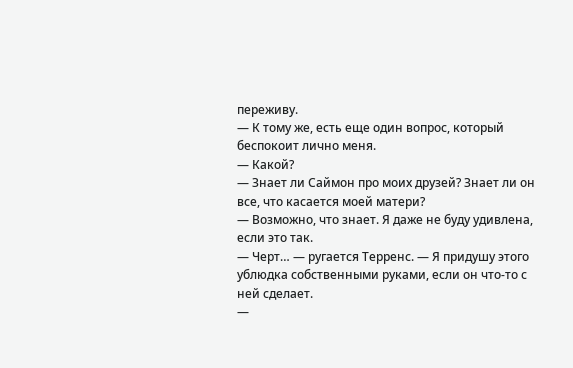переживу.
— К тому же, есть еще один вопрос, который беспокоит лично меня.
— Какой?
— Знает ли Саймон про моих друзей? Знает ли он все, что касается моей матери?
— Возможно, что знает. Я даже не буду удивлена, если это так.
— Черт… — ругается Терренс. — Я придушу этого ублюдка собственными руками, если он что-то с ней сделает.
—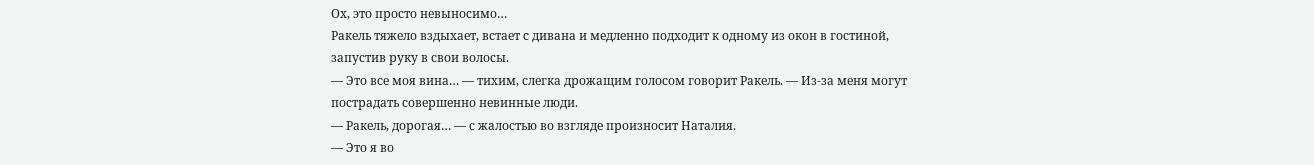Ох, это просто невыносимо…
Ракель тяжело вздыхает, встает с дивана и медленно подходит к одному из окон в гостиной, запустив руку в свои волосы.
— Это все моя вина… — тихим, слегка дрожащим голосом говорит Ракель. — Из-за меня могут пострадать совершенно невинные люди.
— Ракель, дорогая… — с жалостью во взгляде произносит Наталия.
— Это я во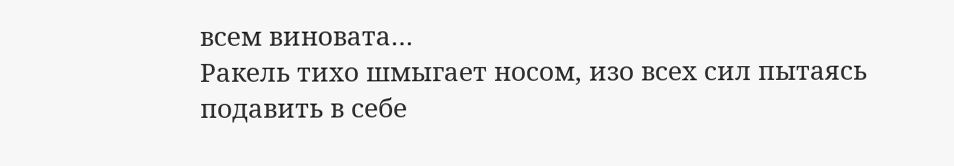всем виновата…
Ракель тихо шмыгает носом, изо всех сил пытаясь подавить в себе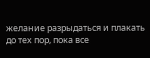желание разрыдаться и плакать до тех пор, пока все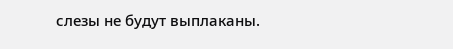слезы не будут выплаканы.